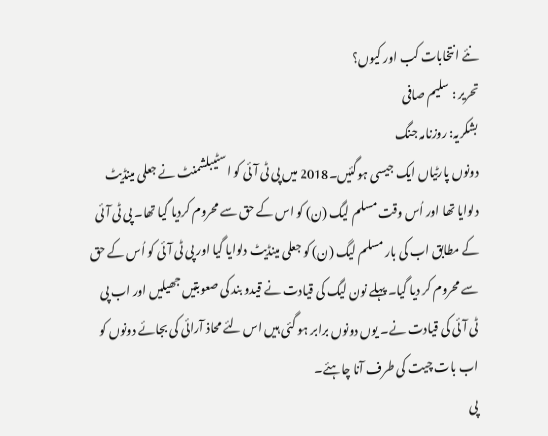نئے انتخابات کب اور کیوں؟
تحریر : سلیم صافی
بشکریہ: روزنامہ جنگ
دونوں پارٹیاں ایک جیسی ہوگئیں۔2018 میں پی ٹی آئی کو اسٹیبلشمنٹ نے جعلی مینڈیٹ دلوایا تھا اور اُس وقت مسلم لیگ (ن) کو اس کے حق سے محروم کردیا گیا تھا۔ پی ٹی آئی کے مطابق اب کی بار مسلم لیگ (ن) کو جعلی مینڈیٹ دلوایا گیا اور پی ٹی آئی کو اُس کے حق سے محروم کر دیا گیا۔ پہلے نون لیگ کی قیادت نے قیدو بند کی صعوبتیں جھیلیں اور اب پی ٹی آئی کی قیادت نے۔ یوں دونوں برابر ہو گئی ہیں اس لئے محاذ آرائی کی بجائے دونوں کو اب بات چیت کی طرف آنا چاہئے۔
پی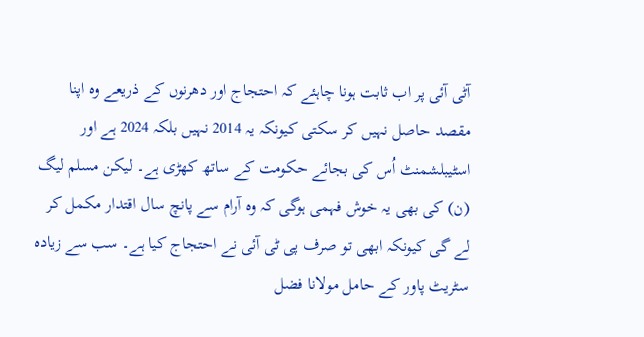آٹی آئی پر اب ثابت ہونا چاہئے کہ احتجاج اور دھرنوں کے ذریعے وہ اپنا مقصد حاصل نہیں کر سکتی کیونکہ یہ 2014 نہیں بلکہ 2024 ہے اور اسٹیبلشمنٹ اُس کی بجائے حکومت کے ساتھ کھڑی ہے۔ لیکن مسلم لیگ (ن) کی بھی یہ خوش فہمی ہوگی کہ وہ آرام سے پانچ سال اقتدار مکمل کر لے گی کیونکہ ابھی تو صرف پی ٹی آئی نے احتجاج کیا ہے۔ سب سے زیادہ سٹریٹ پاور کے حامل مولانا فضل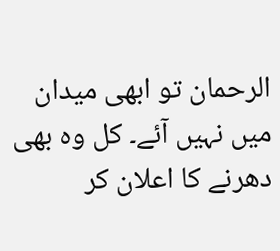الرحمان تو ابھی میدان میں نہیں آئے۔ کل وہ بھی دھرنے کا اعلان کر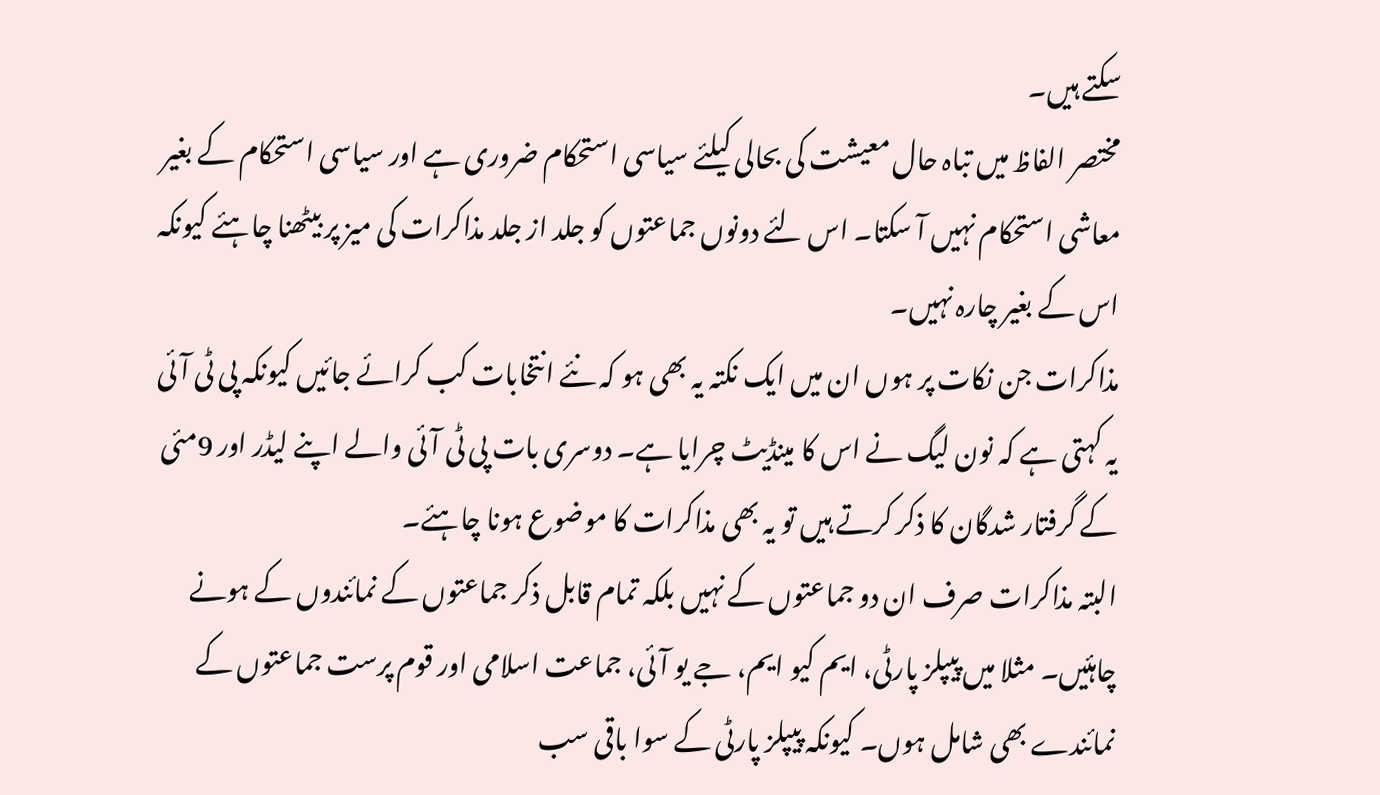سکتے ہیں۔
مختصر الفاظ میں تباہ حال معیشت کی بحالی کیلئے سیاسی استحکام ضروری ہے اور سیاسی استحکام کے بغیر معاشی استحکام نہیں آ سکتا۔ اس لئے دونوں جماعتوں کو جلد از جلد مذاکرات کی میز پر بیٹھنا چاہئے کیونکہ اس کے بغیر چارہ نہیں۔
مذاکرات جن نکات پر ہوں ان میں ایک نکتہ یہ بھی ہو کہ نئے انتخابات کب کرائے جائیں کیونکہ پی ٹی آئی یہ کہتی ہے کہ نون لیگ نے اس کا مینڈیٹ چرایا ہے۔ دوسری بات پی ٹی آئی والے اپنے لیڈر اور 9مئی کے گرفتار شدگان کا ذکر کرتے ہیں تو یہ بھی مذاکرات کا موضوع ہونا چاہئے۔
البتہ مذاکرات صرف ان دو جماعتوں کے نہیں بلکہ تمام قابل ذکر جماعتوں کے نمائندوں کے ہونے چاہئیں۔ مثلا میں پیپلز پارٹی، ایم کیو ایم، جے یو آئی، جماعت اسلامی اور قوم پرست جماعتوں کے نمائندے بھی شامل ہوں۔ کیونکہ پیپلز پارٹی کے سوا باقی سب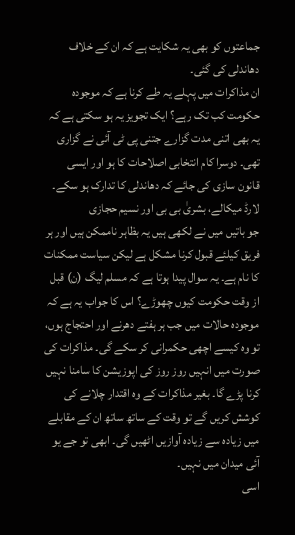جماعتوں کو بھی یہ شکایت ہے کہ ان کے خلاف دھاندلی کی گئی۔
ان مذاکرات میں پہلے یہ طے کرنا ہے کہ موجودہ حکومت کب تک رہے؟ ایک تجویز یہ ہو سکتی ہے کہ یہ بھی اتنی مدت گزارے جتنی پی ٹی آئی نے گزاری تھی۔ دوسرا کام انتخابی اصلاحات کا ہو اور ایسی قانون سازی کی جائے کہ دھاندلی کا تدارک ہو سکے۔
لارڈ میکالے، بشریٰ بی بی اور نسیم حجازی
جو باتیں میں نے لکھی ہیں یہ بظاہر ناممکن ہیں اور ہر فریق کیلئے قبول کرنا مشکل ہے لیکن سیاست ممکنات کا نام ہے۔ یہ سوال پیدا ہوتا ہے کہ مسلم لیگ (ن) قبل از وقت حکومت کیوں چھوڑے؟ اس کا جواب یہ ہے کہ موجودہ حالات میں جب ہر ہفتے دھرنے اور احتجاج ہوں، تو وہ کیسے اچھی حکمرانی کر سکے گی۔ مذاکرات کی صورت میں انہیں روز روز کی اپوزیشن کا سامنا نہیں کرنا پڑے گا۔ بغیر مذاکرات کے وہ اقتدار چلانے کی کوشش کریں گے تو وقت کے ساتھ ساتھ ان کے مقابلے میں زیادہ سے زیادہ آوازیں اٹھیں گی۔ ابھی تو جے یو آئی میدان میں نہیں۔
اسی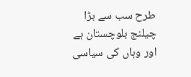طرح سب سے بڑا چیلنج بلوچستان ہے اور وہاں کی سیاسی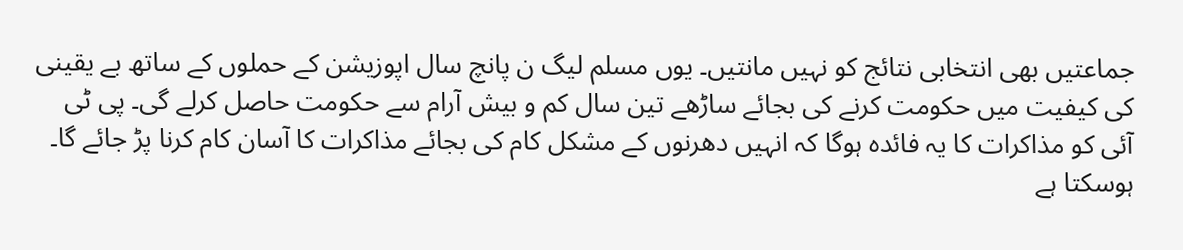جماعتیں بھی انتخابی نتائج کو نہیں مانتیں۔ یوں مسلم لیگ ن پانچ سال اپوزیشن کے حملوں کے ساتھ بے یقینی کی کیفیت میں حکومت کرنے کی بجائے ساڑھے تین سال کم و بیش آرام سے حکومت حاصل کرلے گی۔ پی ٹی آئی کو مذاکرات کا یہ فائدہ ہوگا کہ انہیں دھرنوں کے مشکل کام کی بجائے مذاکرات کا آسان کام کرنا پڑ جائے گا۔ ہوسکتا ہے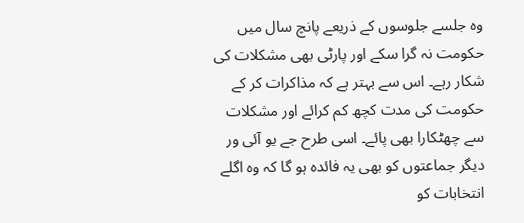وہ جلسے جلوسوں کے ذریعے پانچ سال میں حکومت نہ گرا سکے اور پارٹی بھی مشکلات کی شکار رہے۔ اس سے بہتر ہے کہ مذاکرات کر کے حکومت کی مدت کچھ کم کرائے اور مشکلات سے چھٹکارا بھی پائے۔ اسی طرح جے یو آئی ور دیگر جماعتوں کو بھی یہ فائدہ ہو گا کہ وہ اگلے انتخابات کو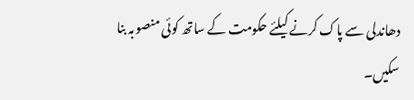دھاندلی سے پاک کرنے کیلئے حکومت کے ساتھ کوئی منصوبہ بنا سکیں۔